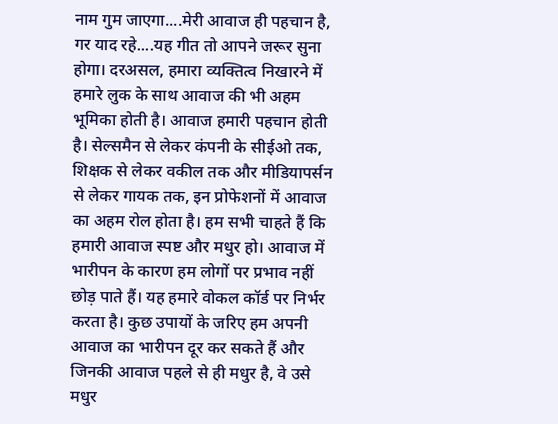नाम गुम जाएगा....मेरी आवाज ही पहचान है, गर याद रहे....यह गीत तो आपने जरूर सुना होगा। दरअसल, हमारा व्यक्तित्व निखारने में हमारे लुक के साथ आवाज की भी अहम भूमिका होती है। आवाज हमारी पहचान होती है। सेल्समैन से लेकर कंपनी के सीईओ तक, शिक्षक से लेकर वकील तक और मीडियापर्सन से लेकर गायक तक, इन प्रोफेशनों में आवाज का अहम रोल होता है। हम सभी चाहते हैं कि हमारी आवाज स्पष्ट और मधुर हो। आवाज में भारीपन के कारण हम लोगों पर प्रभाव नहीं छोड़ पाते हैं। यह हमारे वोकल कॉर्ड पर निर्भर करता है। कुछ उपायों के जरिए हम अपनी आवाज का भारीपन दूर कर सकते हैं और जिनकी आवाज पहले से ही मधुर है, वे उसे मधुर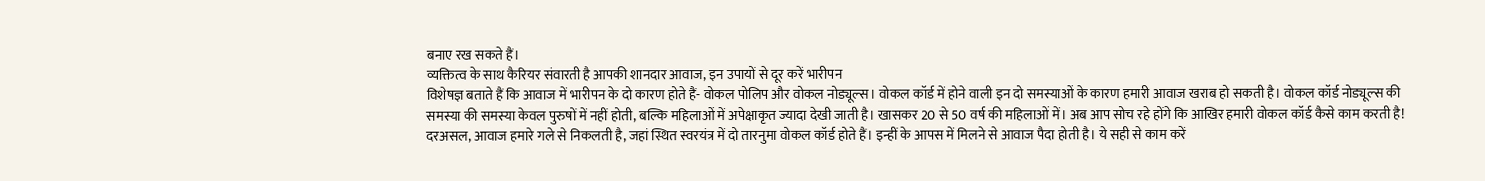बनाए रख सकते हैं।
व्यक्तित्व के साथ कैरियर संवारती है आपकी शानदार आवाज, इन उपायों से दूर करें भारीपन
विशेषज्ञ बताते हैं कि आवाज में भारीपन के दो कारण होते हैं- वोकल पोलिप और वोकल नोड्यूल्स। वोकल कॉर्ड में होने वाली इन दो समस्याओं के कारण हमारी आवाज खराब हो सकती है। वोकल कॉर्ड नोड्यूल्स की समस्या की समस्या केवल पुरुषों में नहीं होती, बल्कि महिलाओं में अपेक्षाकृत ज्यादा देखी जाती है। खासकर 20 से 50 वर्ष की महिलाओं में। अब आप सोच रहे होंगे कि आखिर हमारी वोकल कॉर्ड कैसे काम करती है!
दरअसल, आवाज हमारे गले से निकलती है, जहां स्थित स्वरयंत्र में दो तारनुमा वोकल कॉर्ड होते हैं। इन्हीं के आपस में मिलने से आवाज पैदा होती है। ये सही से काम करें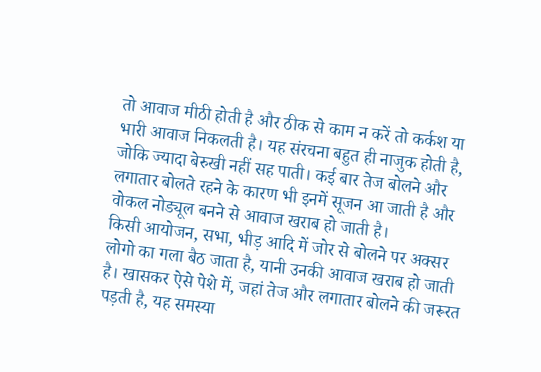तो आवाज मीठी होती है और ठीक से काम न करें तो कर्कश या भारी आवाज निकलती है। यह संरचना बहुत ही नाजुक होती है, जोकि ज्यादा बेरुखी नहीं सह पाती। कई बार तेज बोलने और लगातार बोलते रहने के कारण भी इनमें सूजन आ जाती है और वोकल नोड्यूल बनने से आवाज खराब हो जाती है।
किसी आयोजन, सभा, भीड़ आदि में जोर से बोलने पर अक्सर लोगो का गला बैठ जाता है, यानी उनकी आवाज खराब हो जाती है। खासकर ऐसे पेशे में, जहां तेज और लगातार बोलने की जरूरत पड़ती है, यह समस्या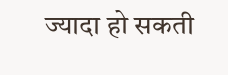ज्यादा हो सकती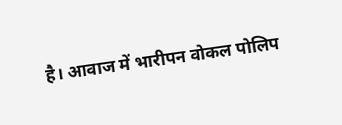है। आवाज में भारीपन वोकल पोलिप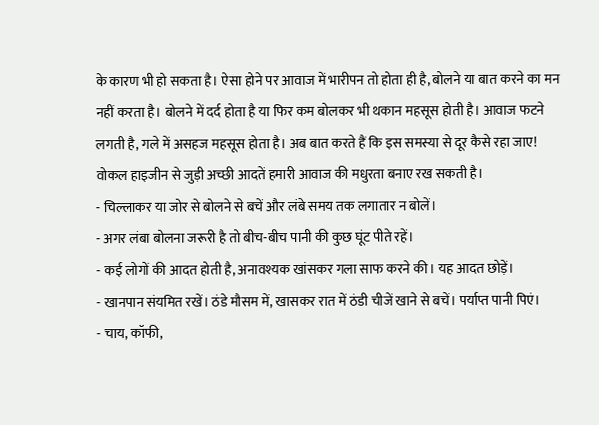के कारण भी हो सकता है। ऐसा होने पर आवाज में भारीपन तो होता ही है, बोलने या बात करने का मन नहीं करता है। बोलने में दर्द होता है या फिर कम बोलकर भी थकान महसूस होती है। आवाज फटने लगती है, गले में असहज महसूस होता है। अब बात करते हैं कि इस समस्या से दूर कैसे रहा जाए!
वोकल हाइजीन से जुड़ी अच्छी आदतें हमारी आवाज की मधुरता बनाए रख सकती है।
- चिल्लाकर या जोर से बोलने से बचें और लंबे समय तक लगातार न बोलें।
- अगर लंबा बोलना जरूरी है तो बीच-बीच पानी की कुछ घूंट पीते रहें।
- कई लोगों की आदत होती है, अनावश्यक खांसकर गला साफ करने की। यह आदत छोड़ें।
- खानपान संयमित रखें। ठंडे मौसम में, खासकर रात में ठंडी चीजें खाने से बचें। पर्याप्त पानी पिएं।
- चाय, कॉफी,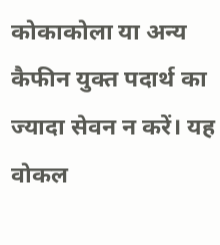कोकाकोला या अन्य कैफीन युक्त पदार्थ का ज्यादा सेवन न करें। यह वोकल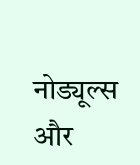नोड्यूल्स और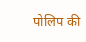पोलिप की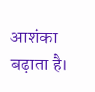आशंका बढ़ाता है।